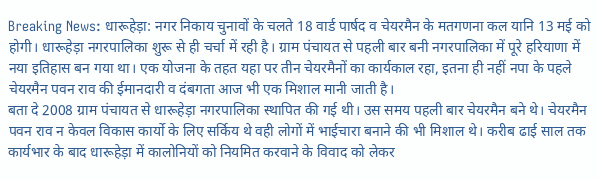Breaking News: धारूहेड़ा: नगर निकाय चुनावों के चलते 18 वार्ड पार्षद व चेयरमैन के मतगणना कल यानि 13 मई को होगी। धारूहेड़ा नगरपालिका शुरू से ही चर्चा में रही है। ग्राम पंचायत से पहली बार बनी नगरपालिका में पूरे हरियाणा में नया इतिहास बन गया था। एक योजना के तहत यहा पर तीन चेयरमैनों का कार्यकाल रहा, इतना ही नहीं नपा के पहले चेयरमैन पवन राव की ईमानदारी व दंबगता आज भी एक मिशाल मानी जाती है।
बता दे 2008 ग्राम पंचायत से धारूहेड़ा नगरपालिका स्थापित की गई थी। उस समय पहली बार चेयरमैन बने थे। चेयरमैन पवन राव न केवल विकास कार्यो के लिए सर्किय थे वही लोगों में भाईचारा बनाने की भी मिशाल थे। करीब ढाई साल तक कार्यभार के बाद धारूहेड़ा में कालोनियों को नियमित करवाने के विवाद को लेकर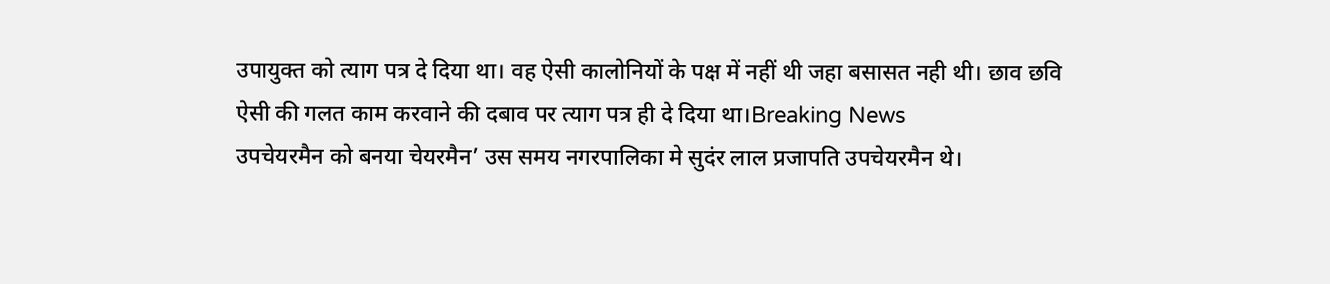उपायुक्त को त्याग पत्र दे दिया था। वह ऐसी कालोनियों के पक्ष में नहीं थी जहा बसासत नही थी। छाव छवि ऐसी की गलत काम करवाने की दबाव पर त्याग पत्र ही दे दिया था।Breaking News
उपचेयरमैन को बनया चेयरमैन’ उस समय नगरपालिका मे सुदंर लाल प्रजापति उपचेयरमैन थे।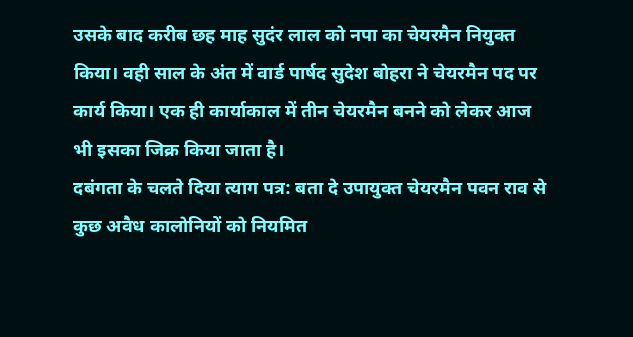उसके बाद करीब छह माह सुदंर लाल को नपा का चेयरमैन नियुक्त किया। वही साल के अंत में वार्ड पार्षद सुदेश बोहरा ने चेयरमैन पद पर कार्य किया। एक ही कार्याकाल में तीन चेयरमैन बनने को लेकर आज भी इसका जिक्र किया जाता है।
दबंगता के चलते दिया त्याग पत्र: बता दे उपायुक्त चेयरमैन पवन राव से कुछ अवैध कालोनियों को नियमित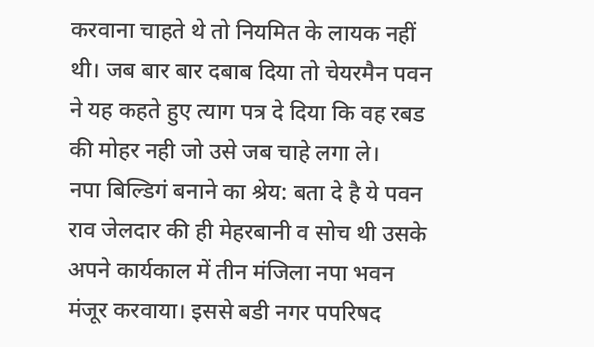करवाना चाहते थे तो नियमित के लायक नहीं थी। जब बार बार दबाब दिया तो चेयरमैन पवन ने यह कहते हुए त्याग पत्र दे दिया कि वह रबड की मोहर नही जो उसे जब चाहे लगा ले।
नपा बिल्डिगं बनाने का श्रेय: बता दे है ये पवन राव जेलदार की ही मेहरबानी व सोच थी उसके अपने कार्यकाल में तीन मंजिला नपा भवन मंजूर करवाया। इससे बडी नगर पपरिषद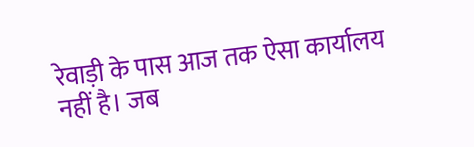रेवाड़ी के पास आज तक ऐसा कार्यालय नहीं है। जब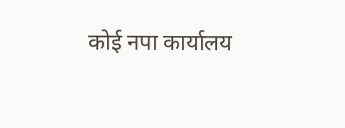कोई नपा कार्यालय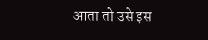आता तो उसे इस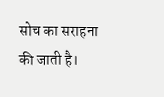सोच का सराहना की जाती है।